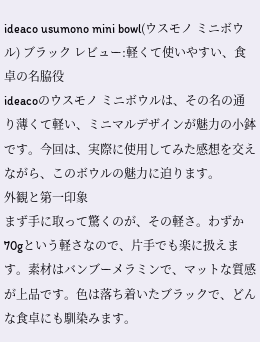ideaco usumono mini bowl(ウスモノ ミニボウル) ブラック レビュー:軽くて使いやすい、食卓の名脇役
ideacoのウスモノ ミニボウルは、その名の通り薄くて軽い、ミニマルデザインが魅力の小鉢です。今回は、実際に使用してみた感想を交えながら、このボウルの魅力に迫ります。
外観と第一印象
まず手に取って驚くのが、その軽さ。わずか70gという軽さなので、片手でも楽に扱えます。素材はバンブーメラミンで、マットな質感が上品です。色は落ち着いたブラックで、どんな食卓にも馴染みます。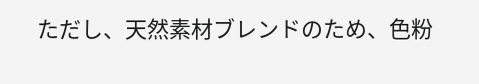ただし、天然素材ブレンドのため、色粉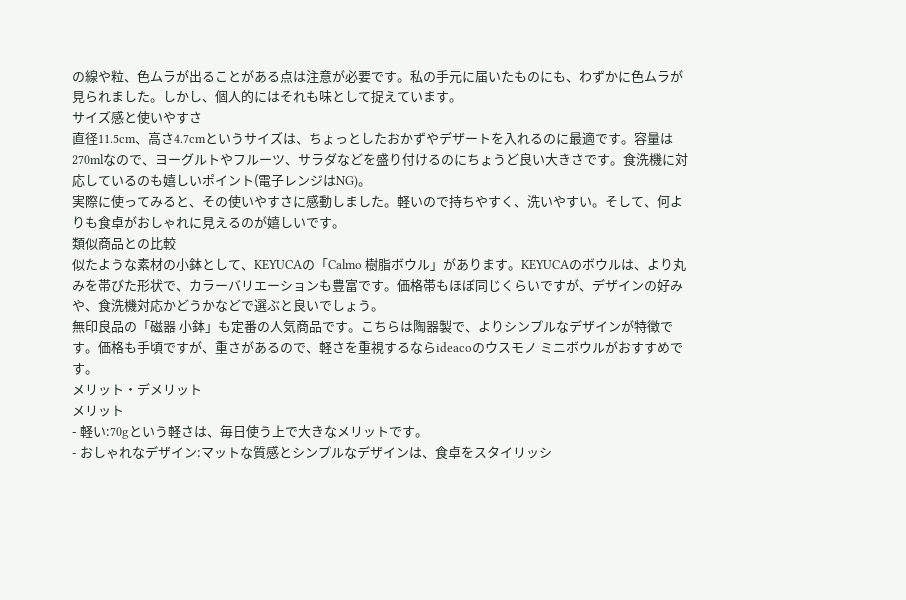の線や粒、色ムラが出ることがある点は注意が必要です。私の手元に届いたものにも、わずかに色ムラが見られました。しかし、個人的にはそれも味として捉えています。
サイズ感と使いやすさ
直径11.5cm、高さ4.7cmというサイズは、ちょっとしたおかずやデザートを入れるのに最適です。容量は270mlなので、ヨーグルトやフルーツ、サラダなどを盛り付けるのにちょうど良い大きさです。食洗機に対応しているのも嬉しいポイント(電子レンジはNG)。
実際に使ってみると、その使いやすさに感動しました。軽いので持ちやすく、洗いやすい。そして、何よりも食卓がおしゃれに見えるのが嬉しいです。
類似商品との比較
似たような素材の小鉢として、KEYUCAの「Calmo 樹脂ボウル」があります。KEYUCAのボウルは、より丸みを帯びた形状で、カラーバリエーションも豊富です。価格帯もほぼ同じくらいですが、デザインの好みや、食洗機対応かどうかなどで選ぶと良いでしょう。
無印良品の「磁器 小鉢」も定番の人気商品です。こちらは陶器製で、よりシンプルなデザインが特徴です。価格も手頃ですが、重さがあるので、軽さを重視するならideacoのウスモノ ミニボウルがおすすめです。
メリット・デメリット
メリット
- 軽い:70gという軽さは、毎日使う上で大きなメリットです。
- おしゃれなデザイン:マットな質感とシンプルなデザインは、食卓をスタイリッシ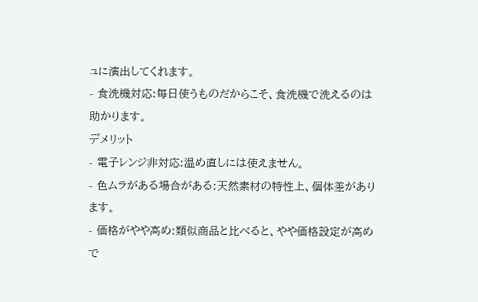ュに演出してくれます。
- 食洗機対応:毎日使うものだからこそ、食洗機で洗えるのは助かります。
デメリット
- 電子レンジ非対応:温め直しには使えません。
- 色ムラがある場合がある:天然素材の特性上、個体差があります。
- 価格がやや高め:類似商品と比べると、やや価格設定が高めで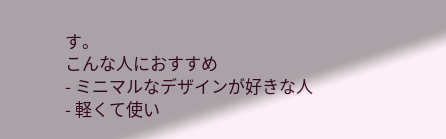す。
こんな人におすすめ
- ミニマルなデザインが好きな人
- 軽くて使い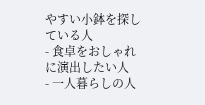やすい小鉢を探している人
- 食卓をおしゃれに演出したい人
- 一人暮らしの人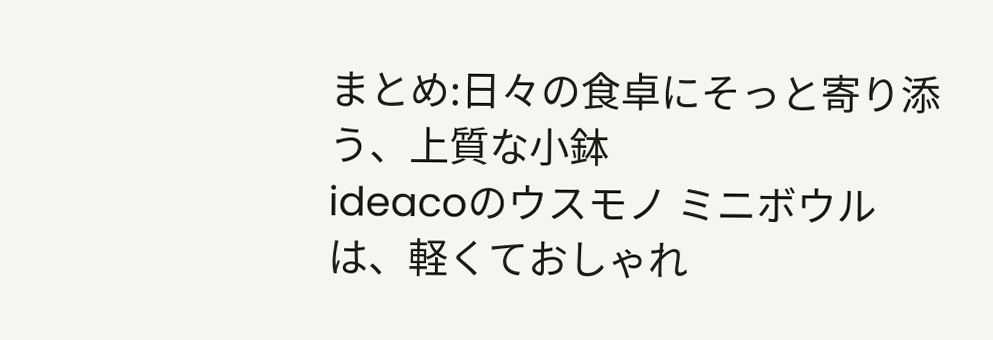まとめ:日々の食卓にそっと寄り添う、上質な小鉢
ideacoのウスモノ ミニボウルは、軽くておしゃれ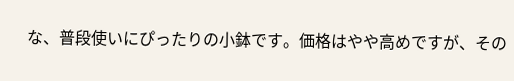な、普段使いにぴったりの小鉢です。価格はやや高めですが、その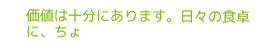価値は十分にあります。日々の食卓に、ちょ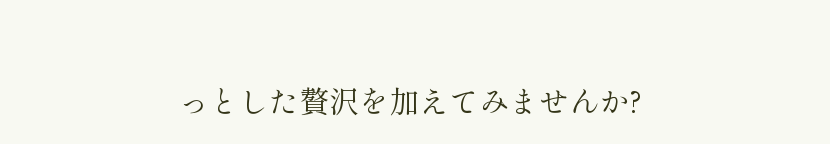っとした贅沢を加えてみませんか?